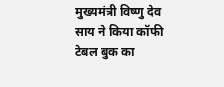मुख्यमंत्री विष्णु देव साय ने किया कॉफी टेबल बुक का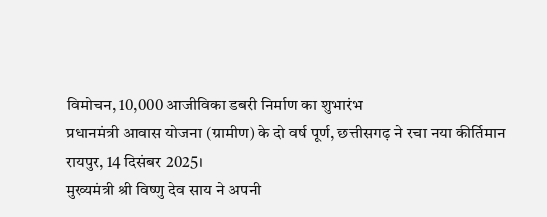विमोचन, 10,000 आजीविका डबरी निर्माण का शुभारंभ
प्रधानमंत्री आवास योजना (ग्रामीण) के दो वर्ष पूर्ण, छत्तीसगढ़ ने रचा नया कीर्तिमान
रायपुर, 14 दिसंबर 2025।
मुख्यमंत्री श्री विष्णु देव साय ने अपनी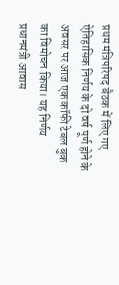प्रथम मंत्रिपरिषद बैठक में लिए गए ऐतिहासिक निर्णय के दो वर्ष पूर्ण होने के अवसर पर आज एक कॉफी टेबल बुक का विमोचन किया। यह निर्णय प्रधानमंत्री आवास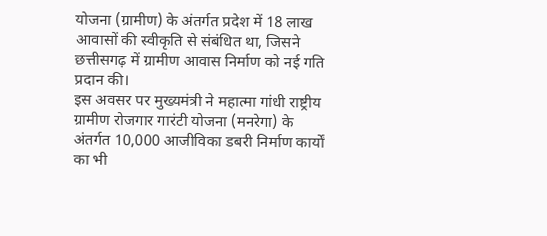योजना (ग्रामीण) के अंतर्गत प्रदेश में 18 लाख आवासों की स्वीकृति से संबंधित था, जिसने छत्तीसगढ़ में ग्रामीण आवास निर्माण को नई गति प्रदान की।
इस अवसर पर मुख्यमंत्री ने महात्मा गांधी राष्ट्रीय ग्रामीण रोजगार गारंटी योजना (मनरेगा) के अंतर्गत 10,000 आजीविका डबरी निर्माण कार्यों का भी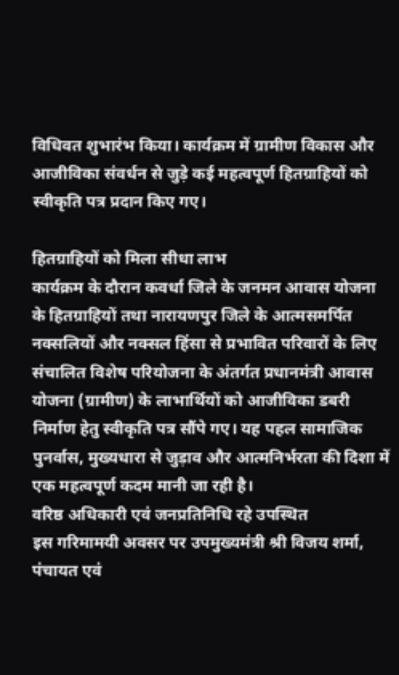विधिवत शुभारंभ किया। कार्यक्रम में ग्रामीण विकास और आजीविका संवर्धन से जुड़े कई महत्वपूर्ण हितग्राहियों को स्वीकृति पत्र प्रदान किए गए।

हितग्राहियों को मिला सीधा लाभ
कार्यक्रम के दौरान कवर्धा जिले के जनमन आवास योजना के हितग्राहियों तथा नारायणपुर जिले के आत्मसमर्पित नक्सलियों और नक्सल हिंसा से प्रभावित परिवारों के लिए संचालित विशेष परियोजना के अंतर्गत प्रधानमंत्री आवास योजना (ग्रामीण) के लाभार्थियों को आजीविका डबरी निर्माण हेतु स्वीकृति पत्र सौंपे गए। यह पहल सामाजिक पुनर्वास, मुख्यधारा से जुड़ाव और आत्मनिर्भरता की दिशा में एक महत्वपूर्ण कदम मानी जा रही है।
वरिष्ठ अधिकारी एवं जनप्रतिनिधि रहे उपस्थित
इस गरिमामयी अवसर पर उपमुख्यमंत्री श्री विजय शर्मा, पंचायत एवं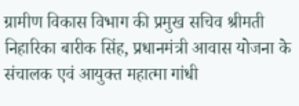ग्रामीण विकास विभाग की प्रमुख सचिव श्रीमती निहारिका बारीक सिंह, प्रधानमंत्री आवास योजना के संचालक एवं आयुक्त महात्मा गांधी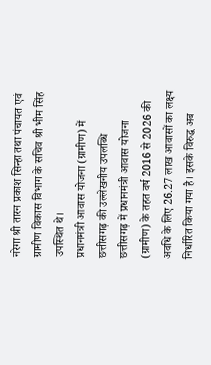नरेगा श्री तारन प्रकाश सिन्हा तथा पंचायत एवं ग्रामीण विकास विभाग के सचिव श्री भीम सिंह उपस्थित थे।
प्रधानमंत्री आवास योजना (ग्रामीण) में छत्तीसगढ़ की उल्लेखनीय उपलब्धि
छत्तीसगढ़ में प्रधानमंत्री आवास योजना (ग्रामीण) के तहत वर्ष 2016 से 2026 की अवधि के लिए 26.27 लाख आवासों का लक्ष्य निर्धारित किया गया है। इसके विरुद्ध अब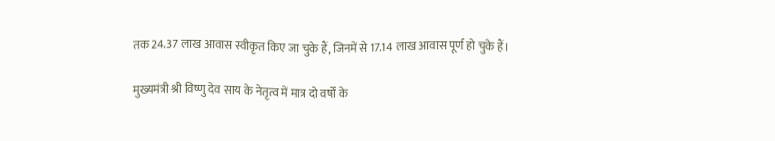तक 24.37 लाख आवास स्वीकृत किए जा चुके हैं, जिनमें से 17.14 लाख आवास पूर्ण हो चुके हैं।

मुख्यमंत्री श्री विष्णु देव साय के नेतृत्व में मात्र दो वर्षों के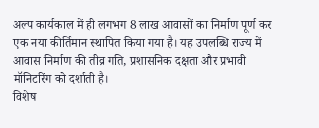अल्प कार्यकाल में ही लगभग 8 लाख आवासों का निर्माण पूर्ण कर एक नया कीर्तिमान स्थापित किया गया है। यह उपलब्धि राज्य में आवास निर्माण की तीव्र गति, प्रशासनिक दक्षता और प्रभावी मॉनिटरिंग को दर्शाती है।
विशेष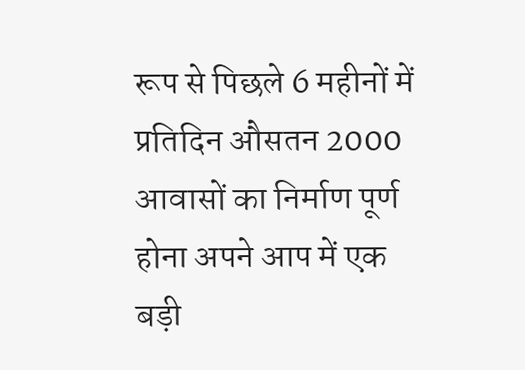रूप से पिछले 6 महीनों में प्रतिदिन औसतन 2000 आवासों का निर्माण पूर्ण होना अपने आप में एक बड़ी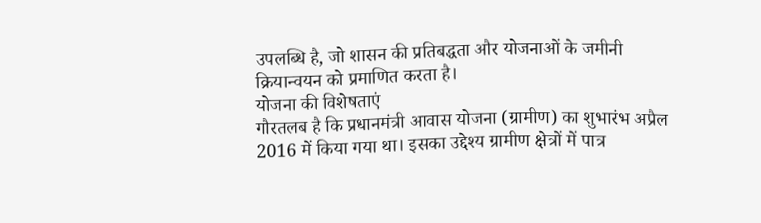उपलब्धि है, जो शासन की प्रतिबद्धता और योजनाओं के जमीनी क्रियान्वयन को प्रमाणित करता है।
योजना की विशेषताएं
गौरतलब है कि प्रधानमंत्री आवास योजना (ग्रामीण) का शुभारंभ अप्रैल 2016 में किया गया था। इसका उद्देश्य ग्रामीण क्षेत्रों में पात्र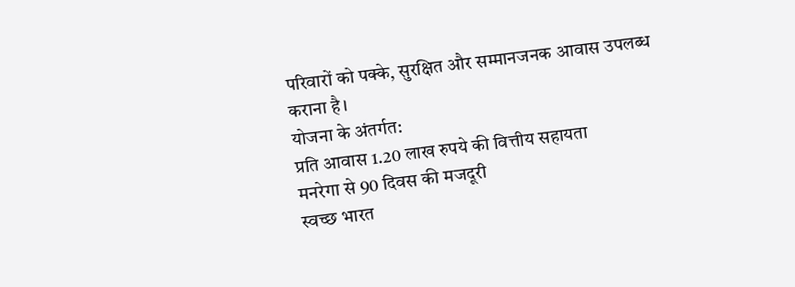परिवारों को पक्के, सुरक्षित और सम्मानजनक आवास उपलब्ध कराना है।
योजना के अंतर्गत:
प्रति आवास 1.20 लाख रुपये की वित्तीय सहायता
मनरेगा से 90 दिवस की मजदूरी
स्वच्छ भारत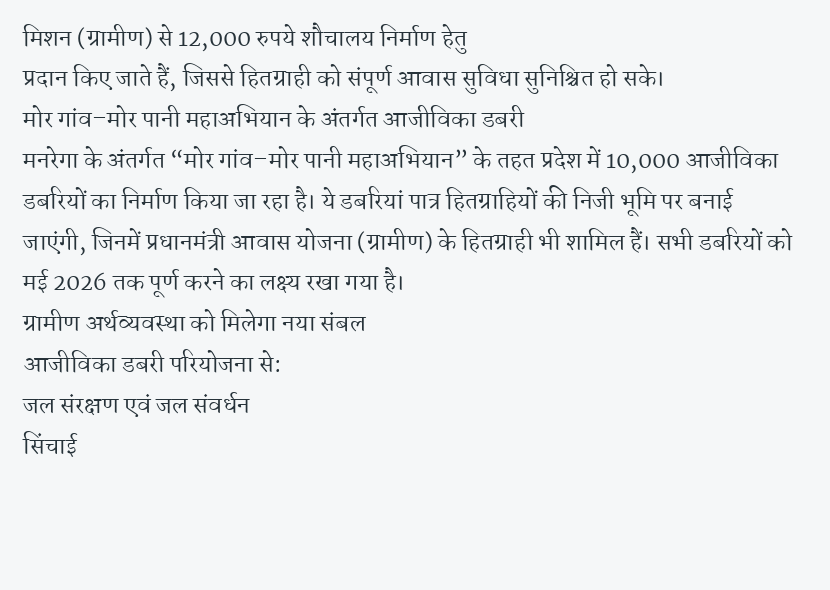मिशन (ग्रामीण) से 12,000 रुपये शौचालय निर्माण हेतु
प्रदान किए जाते हैं, जिससे हितग्राही को संपूर्ण आवास सुविधा सुनिश्चित हो सके।
मोर गांव–मोर पानी महाअभियान के अंतर्गत आजीविका डबरी
मनरेगा के अंतर्गत “मोर गांव–मोर पानी महाअभियान” के तहत प्रदेश में 10,000 आजीविका डबरियों का निर्माण किया जा रहा है। ये डबरियां पात्र हितग्राहियों की निजी भूमि पर बनाई जाएंगी, जिनमें प्रधानमंत्री आवास योजना (ग्रामीण) के हितग्राही भी शामिल हैं। सभी डबरियों को मई 2026 तक पूर्ण करने का लक्ष्य रखा गया है।
ग्रामीण अर्थव्यवस्था को मिलेगा नया संबल
आजीविका डबरी परियोजना से:
जल संरक्षण एवं जल संवर्धन
सिंचाई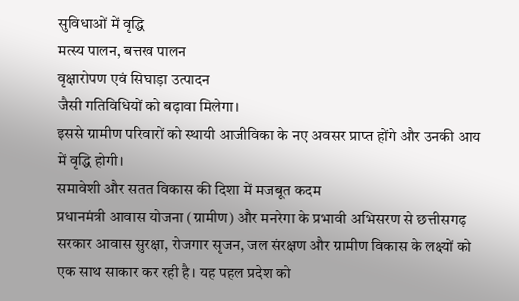सुविधाओं में वृद्धि
मत्स्य पालन, बत्तख पालन
वृक्षारोपण एवं सिघाड़ा उत्पादन
जैसी गतिविधियों को बढ़ावा मिलेगा।
इससे ग्रामीण परिवारों को स्थायी आजीविका के नए अवसर प्राप्त होंगे और उनकी आय में वृद्धि होगी।
समावेशी और सतत विकास की दिशा में मजबूत कदम
प्रधानमंत्री आवास योजना (ग्रामीण) और मनरेगा के प्रभावी अभिसरण से छत्तीसगढ़ सरकार आवास सुरक्षा, रोजगार सृजन, जल संरक्षण और ग्रामीण विकास के लक्ष्यों को एक साथ साकार कर रही है। यह पहल प्रदेश को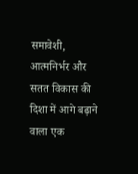समावेशी, आत्मनिर्भर और सतत विकास की दिशा में आगे बढ़ाने वाला एक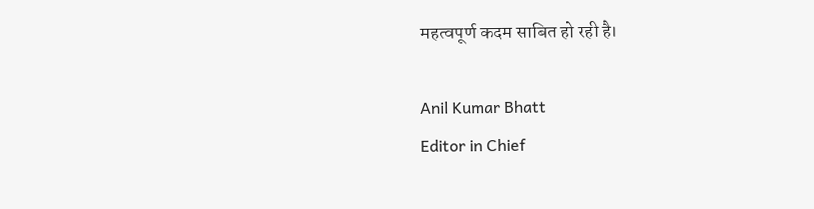महत्वपूर्ण कदम साबित हो रही है।

Anil Kumar Bhatt
Editor in Chief